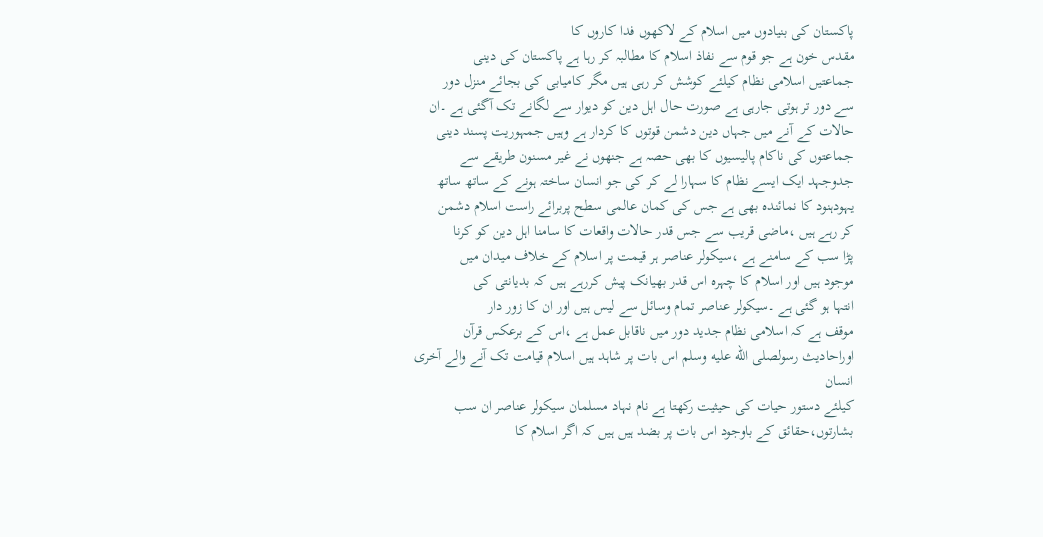پاکستان کی بنیادوں میں اسلام کے لاکھوں فدا کاروں کا
مقدس خون ہے جو قوم سے نفاذ اسلام کا مطالبہ کر رہا ہے پاکستان کی دینی
جماعتیں اسلامی نظام کیلئے کوشش کر رہی ہیں مگر کامیابی کی بجائے منزل دور
سے دور تر ہوتی جارہی ہے صورت حال اہل دین کو دیوار سے لگانے تک آگئی ہے ۔ان
حالات کے آنے میں جہاں دین دشمن قوتوں کا کردار ہے وہیں جمہوریت پسند دینی
جماعتوں کی ناکام پالیسیوں کا بھی حصہ ہے جنھوں نے غیر مسنون طریقے سے
جدوجہد ایک ایسے نظام کا سہارا لے کر کی جو انسان ساختہ ہونے کے ساتھ ساتھ
یہودہنود کا نمائندہ بھی ہے جس کی کمان عالمی سطح پربرائے راست اسلام دشمن
کر رہے ہیں ،ماضی قریب سے جس قدر حالات واقعات کا سامنا اہل دین کو کرنا
پڑا سب کے سامنے ہے ،سیکولر عناصر ہر قیمت پر اسلام کے خلاف میدان میں
موجود ہیں اور اسلام کا چہرہ اس قدر بھیانک پیش کررہے ہیں کہ بدیانتی کی
انتہا ہو گئی ہے ۔سیکولر عناصر تمام وسائل سے لیس ہیں اور ان کا زور دار
موقف ہے کہ اسلامی نظام جدید دور میں ناقابل عمل ہے ،اس کے برعکس قرآن
اوراحادیث رسولصلى الله عليه وسلم اس بات پر شاہد ہیں اسلام قیامت تک آنے والے آخری انسان
کیلئے دستور حیات کی حیثیت رکھتا ہے نام نہاد مسلمان سیکولر عناصر ان سب
بشارتوں،حقائق کے باوجود اس بات پر بضد ہیں ہیں کہ اگر اسلام کا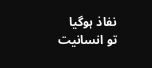نفاذ ہوگیا
تو انسانیت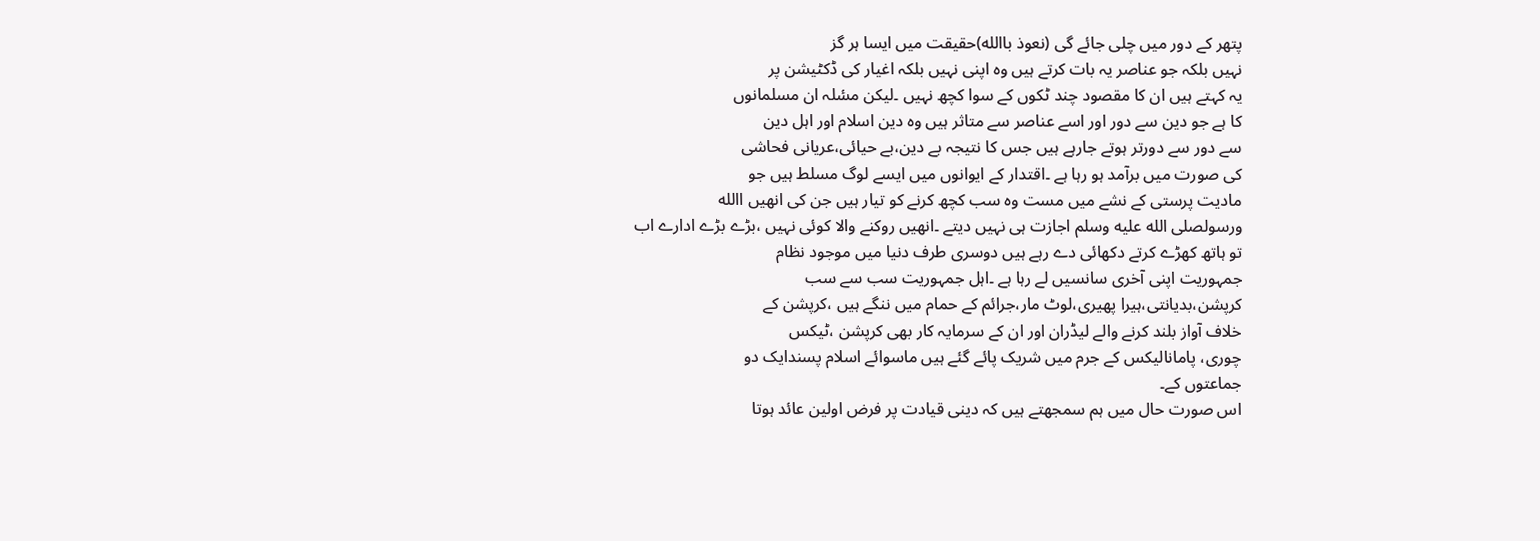پتھر کے دور میں چلی جائے گی (نعوذ باالله)حقیقت میں ایسا ہر گز
نہیں بلکہ جو عناصر یہ بات کرتے ہیں وہ اپنی نہیں بلکہ اغیار کی ڈکٹیشن پر
یہ کہتے ہیں ان کا مقصود چند ٹکوں کے سوا کچھ نہیں ۔لیکن مسٔلہ ان مسلمانوں
کا ہے جو دین سے دور اور اسے عناصر سے متاثر ہیں وہ دین اسلام اور اہل دین
سے دور سے دورتر ہوتے جارہے ہیں جس کا نتیجہ بے دین،بے حیائی،عریانی فحاشی
کی صورت میں برآمد ہو رہا ہے ۔اقتدار کے ایوانوں میں ایسے لوگ مسلط ہیں جو
مادیت پرستی کے نشے میں مست وہ سب کچھ کرنے کو تیار ہیں جن کی انھیں االله
ورسولصلى الله عليه وسلم اجازت ہی نہیں دیتے ۔انھیں روکنے والا کوئی نہیں ،بڑے بڑے ادارے اب
تو ہاتھ کھڑے کرتے دکھائی دے رہے ہیں دوسری طرف دنیا میں موجود نظام
جمہوریت اپنی آخری سانسیں لے رہا ہے ۔اہل جمہوریت سب سے سب
کرپشن،بدیانتی،ہیرا پھیری،لوٹ مار،جرائم کے حمام میں ننگے ہیں ،کرپشن کے
خلاف آواز بلند کرنے والے لیڈران اور ان کے سرمایہ کار بھی کرپشن ،ٹیکس
چوری، پامانالیکس کے جرم میں شریک پائے گئے ہیں ماسوائے اسلام پسندایک دو
جماعتوں کے۔
اس صورت حال میں ہم سمجھتے ہیں کہ دینی قیادت پر فرض اولین عائد ہوتا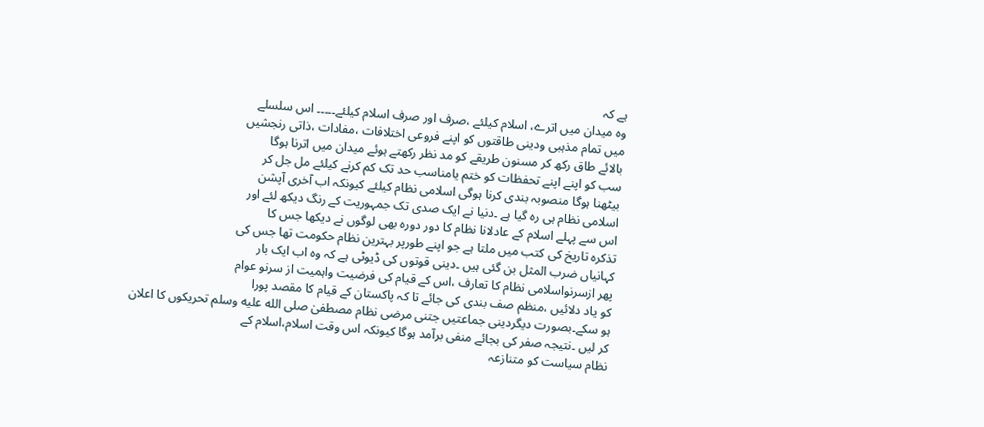ہے کہ
وہ میدان میں اترے، اسلام کیلئے ،صرف اور صرف اسلام کیلئے۔۔۔۔۔ اس سلسلے
میں تمام مذہبی ودینی طاقتوں کو اپنے فروعی اختلافات ،مفادات ،ذاتی رنجشیں
بالائے طاق رکھ کر مسنون طریقے کو مد نظر رکھتے ہوئے میدان میں اترنا ہوگا
سب کو اپنے اپنے تحفظات کو ختم یامناسب حد تک کم کرنے کیلئے مل جل کر
بیٹھنا ہوگا منصوبہ بندی کرنا ہوگی اسلامی نظام کیلئے کیونکہ اب آخری آپشن
اسلامی نظام ہی رہ گیا ہے ۔دنیا نے ایک صدی تک جمہوریت کے رنگ دیکھ لئے اور
اس سے پہلے اسلام کے عادلانا نظام کا دور دورہ بھی لوگوں نے دیکھا جس کا
تذکرہ تاریخ کی کتب میں ملتا ہے جو اپنے طورپر بہترین نظام حکومت تھا جس کی
کہانیاں ضرب المثل بن گئی ہیں ۔دینی قوتوں کی ڈیوٹی ہے کہ وہ اب ایک بار
پھر ازسرنواسلامی نظام کا تعارف ،اس کے قیام کی فرضیت واہمیت از سرنو عوام
کو یاد دلائیں ،منظم صف بندی کی جائے تا کہ پاکستان کے قیام کا مقصد پورا
ہو سکے۔بصورت دیگردینی جماعتیں جتنی مرضی نظام مصطفیٰ صلى الله عليه وسلم تحریکوں کا اعلان
کر لیں ۔نتیجہ صفر کی بجائے منفی برآمد ہوگا کیونکہ اس وقت اسلام،اسلام کے
نظام سیاست کو متنازعہ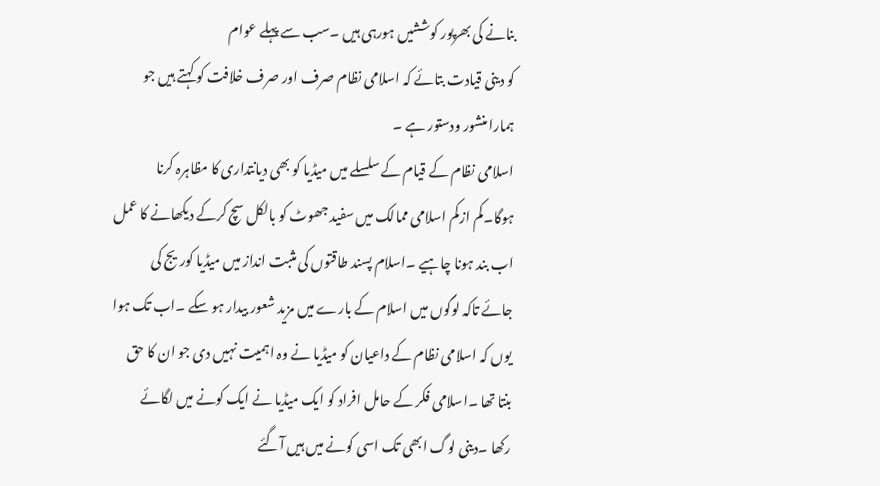بنانے کی بھرپور کوششیں ہورہی ہیں ۔سب سے پہلے عوام
کو دینی قیادت بتائے کہ اسلامی نظام صرف اور صرف خلافت کو کہتے ہیں جو
ہمارا منشور ودستور ہے ۔
اسلامی نظام کے قیام کے سلسلے میں میڈیا کو بھی دیانتداری کا مظاہرہ کرنا
ہوگا۔کم ازکم اسلامی ممالک میں سفید جھوٹ کو بالکل سچ کرکے دیکھانے کا عمل
اب بند ہونا چاہیے ۔اسلام پسند طاقتوں کی مثبت انداز میں میڈیا کوریج کی
جائے تاکہ لوگوں میں اسلام کے بارے میں مزید شعور بیدار ہو سکے ۔اب تک ہوا
یوں کہ اسلامی نظام کے داعیان کو میڈیا نے وہ اہمیت نہیں دی جو ان کا حق
بنتا تھا ۔اسلامی فکر کے حامل افراد کو ایک میڈیا نے ایک کونے میں لگائے
رکھا ۔دینی لوگ ابھی تک اسی کونے میں ہیں آگئے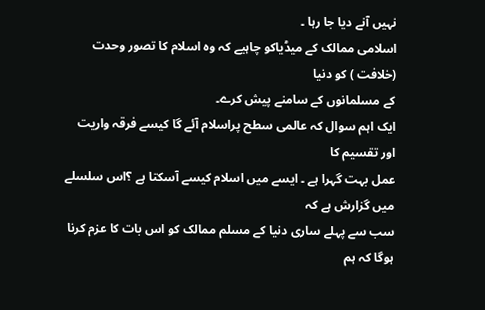نہیں آنے دیا جا رہا ۔
اسلامی ممالک کے میڈیاکو چاہیے کہ وہ اسلام کا تصور وحدت (خلافت ) کو دنیا
کے مسلمانوں کے سامنے پیش کرے۔
ایک اہم سوال کہ عالمی سطح پراسلام آئے گا کیسے فرقہ واریت اور تقسیم کا
عمل بہت گہرا ہے ۔ ایسے میں اسلام کیسے آسکتا ہے ؟اس سلسلے میں گزارش ہے کہ
سب سے پہلے ساری دنیا کے مسلم ممالک کو اس بات کا عزم کرنا ہوگا کہ ہم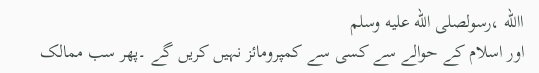االله ،رسولصلى الله عليه وسلم
اور اسلام کے حوالے سے کسی سے کمپرومائز نہیں کریں گے ۔پھر سب ممالک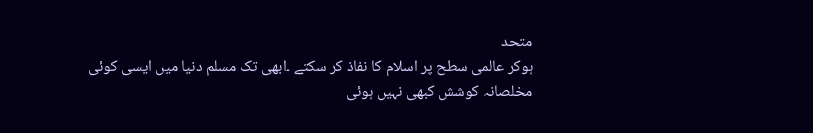متحد
ہوکر عالمی سطح پر اسلام کا نفاذ کر سکتے ۔ابھی تک مسلم دنیا میں ایسی کوئی
مخلصانہ کوشش کبھی نہیں ہوئی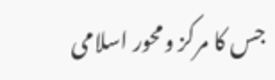جس کا مرکز ومحور اسلامی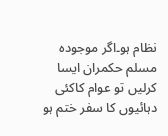نظام ہو۔اگر موجودہ
مسلم حکمران ایسا کرلیں تو عوام کاکئی دہائیوں کا سفر ختم ہو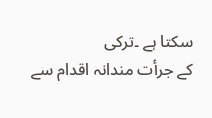سکتا ہے ۔ترکی
کے جرأت مندانہ اقدام سے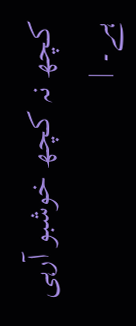کچھ نہ کچھ خوشبو آرہی ہے۔ |